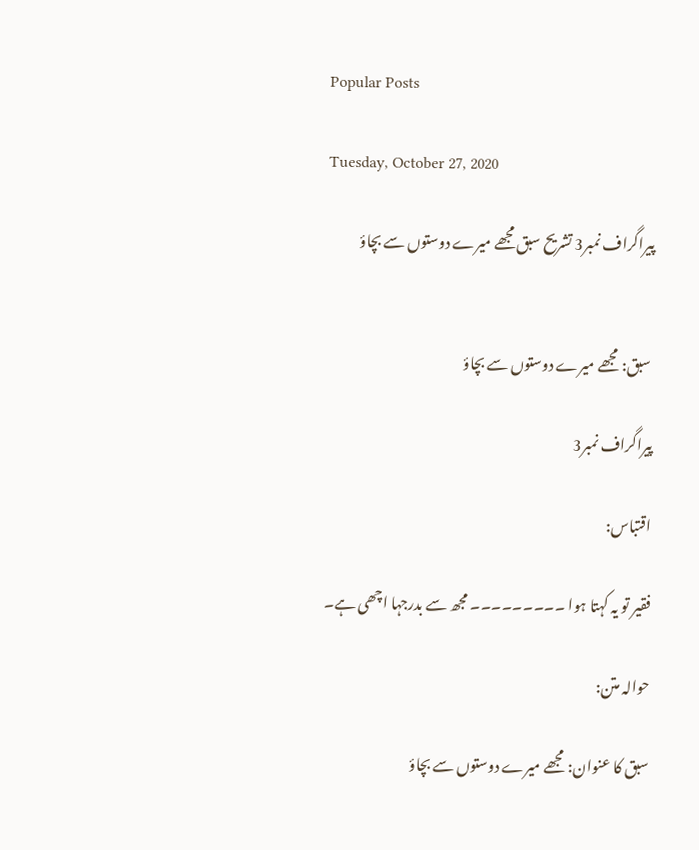Popular Posts

Tuesday, October 27, 2020

پیراگراف نمبر3 تشریح سبق مجھے میرے دوستوں سے بچاؤ


 سبق: مجھے میرے دوستوں سے بچاؤ

پیراگراف نمبر3

اقتباس:

فقیر تو یہ کہتا ہوا ۔۔۔۔۔۔۔۔۔ مجھ سے بدرجہا اچھی ہے۔

حوالہ متن:

سبق کا عنوان: مجھے میرے دوستوں سے بچاؤ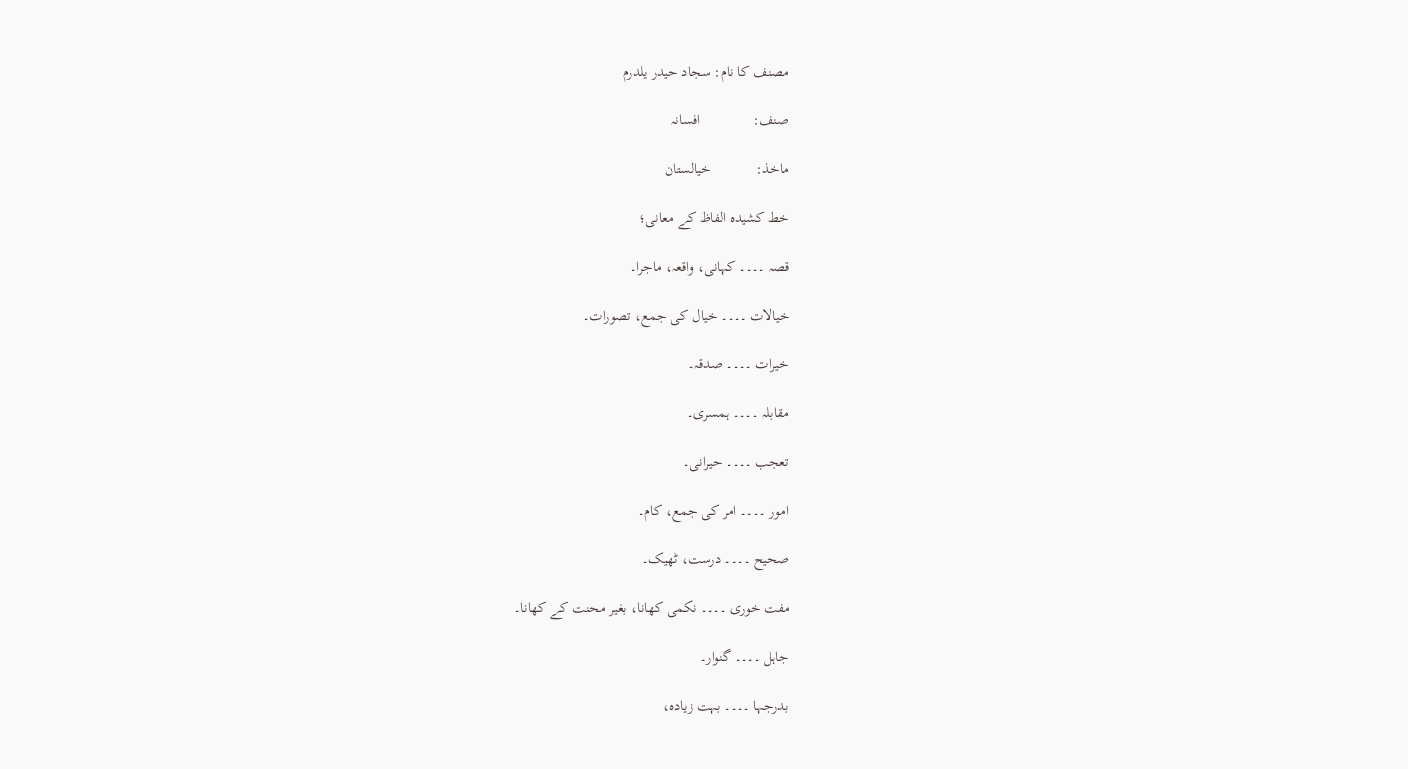مصنف کا نام: سجاد حیدر یلدرم

صنف:              افسانہ

ماخذ:            خیالستان

خط کشیدہ الفاظ کے معانی؛

قصہ ۔۔۔۔ کہانی، واقعہ، ماجرا۔

خیالات ۔۔۔۔ خیال کی جمع، تصورات۔

خیرات ۔۔۔۔ صدقہ۔

مقابلہ ۔۔۔۔ ہمسری۔

تعجب ۔۔۔۔ حیرانی۔

امور ۔۔۔۔ امر کی جمع، کام۔

صحیح ۔۔۔۔ درست، ٹھیک۔

مفت خوری ۔۔۔۔ نکمی کھانا، بغیر محنت کے کھانا۔

جاہل ۔۔۔۔ گنوار۔

بدرجہا ۔۔۔۔ بہت زیادہ،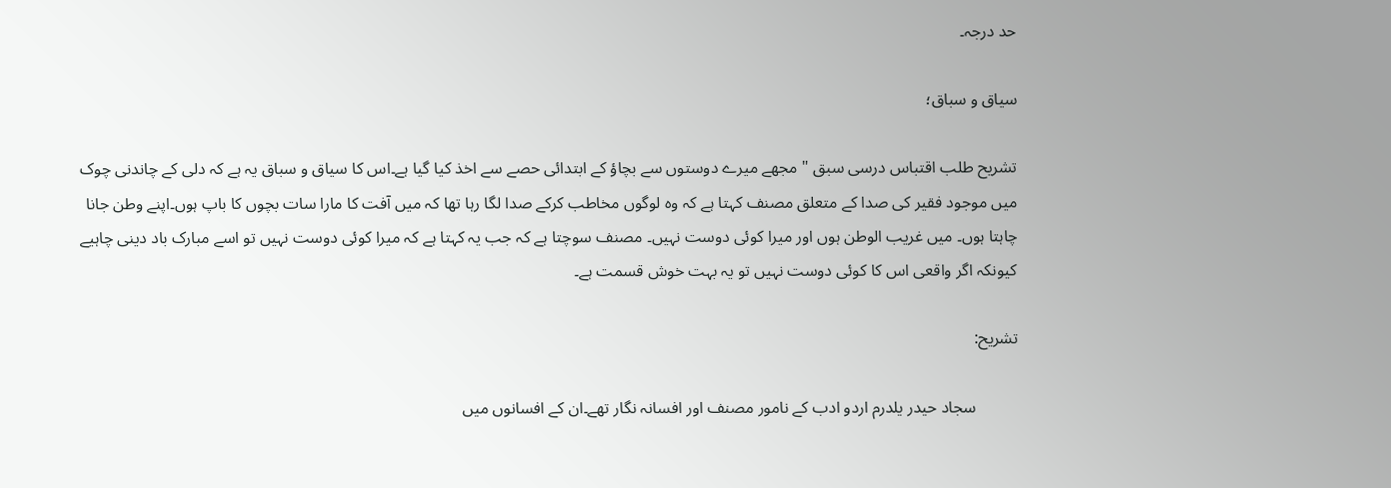حد درجہ۔

سیاق و سباق؛

تشریح طلب اقتباس درسی سبق " مجھے میرے دوستوں سے بچاؤ کے ابتدائی حصے سے اخذ کیا گیا ہے۔اس کا سیاق و سباق یہ ہے کہ دلی کے چاندنی چوک میں موجود فقیر کی صدا کے متعلق مصنف کہتا ہے کہ وہ لوگوں مخاطب کرکے صدا لگا رہا تھا کہ میں آفت کا مارا سات بچوں کا باپ ہوں۔اپنے وطن جانا چاہتا ہوں۔ میں غریب الوطن ہوں اور میرا کوئی دوست نہیں۔ مصنف سوچتا ہے کہ جب یہ کہتا ہے کہ میرا کوئی دوست نہیں تو اسے مبارک باد دینی چاہیے کیونکہ اگر واقعی اس کا کوئی دوست نہیں تو یہ بہت خوش قسمت ہے۔

تشریح:

          سجاد حیدر یلدرم اردو ادب کے نامور مصنف اور افسانہ نگار تھے۔ان کے افسانوں میں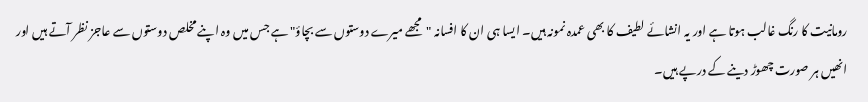رومانیت کا رنگ غالب ہوتا ہے اور یہ انشائے لطیف کا بھی عمدہ نمونہ ہیں۔ ایسا ہی ان کا افسانہ "مجھے میرے دوستوں سے بچاؤ" ہے جس میں وہ اپنے مخلص دوستوں سے عاجز نظر آتے ہیں اور انھیں ہر صورت چھوڑ دینے کے درپے ہیں۔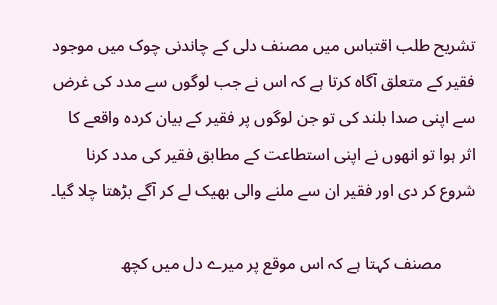تشریح طلب اقتباس میں مصنف دلی کے چاندنی چوک میں موجود فقیر کے متعلق آگاہ کرتا ہے کہ اس نے جب لوگوں سے مدد کی غرض سے اپنی صدا بلند کی تو جن لوگوں پر فقیر کے بیان کردہ واقعے کا اثر ہوا تو انھوں نے اپنی استطاعت کے مطابق فقیر کی مدد کرنا شروع کر دی اور فقیر ان سے ملنے والی بھیک لے کر آگے بڑھتا چلا گیا۔

        مصنف کہتا ہے کہ اس موقع پر میرے دل میں کچھ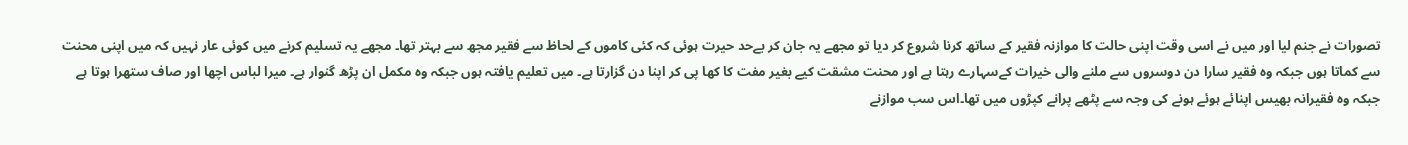تصورات نے جنم لیا اور میں نے اسی وقت اپنی حالت کا موازنہ فقیر کے ساتھ کرنا شروع کر دیا تو مجھے یہ جان کر بےحد حیرت ہوئی کہ کئی کاموں کے لحاظ سے فقیر مجھ سے بہتر تھا۔ مجھے یہ تسلیم کرنے میں کوئی عار نہیں کہ میں اپنی محنت سے کماتا ہوں جبکہ وہ فقیر سارا دن دوسروں سے ملنے والی خیرات کےسہارے رہتا ہے اور محنت مشقت کیے بغیر مفت کا کھا پی کر اپنا دن گزارتا ہے۔ میں تعلیم یافتہ ہوں جبکہ وہ مکمل ان پڑھ گنوار ہے۔ میرا لباس اچھا اور صاف ستھرا ہوتا ہے جبکہ وہ فقیرانہ بھیس اپنائے ہوئے ہونے کی وجہ سے پٹھے پرانے کپڑوں میں تھا۔اس سب موازنے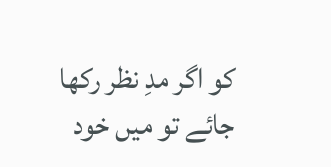کو اگر مدِ نظر رکھا جائے تو میں خود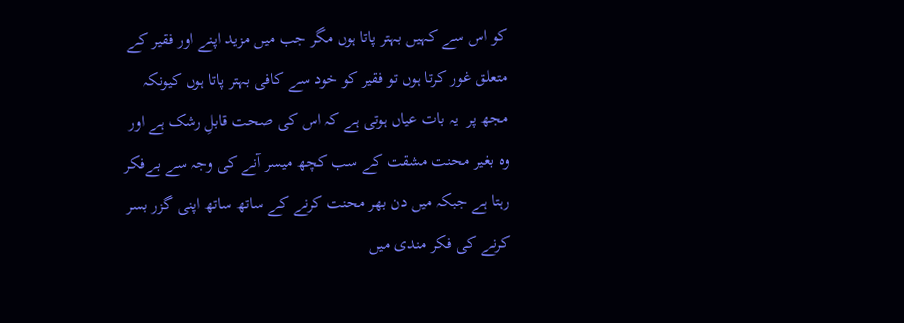کو اس سے کہیں بہتر پاتا ہوں مگر جب میں مزید اپنے اور فقیر کے متعلق غور کرتا ہوں تو فقیر کو خود سے کافی بہتر پاتا ہوں کیونکہ مجھ پر  یہ بات عیاں ہوتی ہے کہ اس کی صحت قابلِ رشک ہے اور وہ بغیر محنت مشقت کے سب کچھ میسر آنے کی وجہ سے بےفکر رہتا ہے جبکہ میں دن بھر محنت کرنے کے ساتھ ساتھ اپنی گزر بسر کرنے کی فکر مندی میں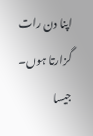اپنا دن رات گزارتا ہوں۔  جیسا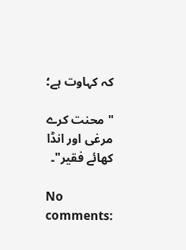کہ کہاوت ہے؛

" محنت کرے مرغی اور انڈا کھائے فقیر"۔

No comments: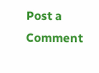Post a Comment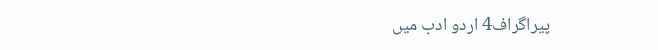پیراگراف4 اردو ادب میں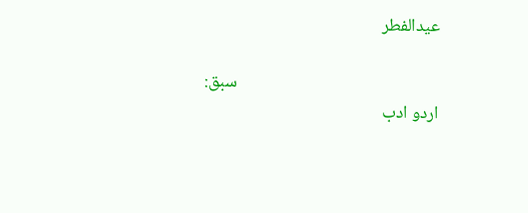عیدالفطر

                                                   سبق:       اردو ادب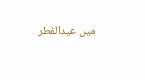میں عیدالفطر